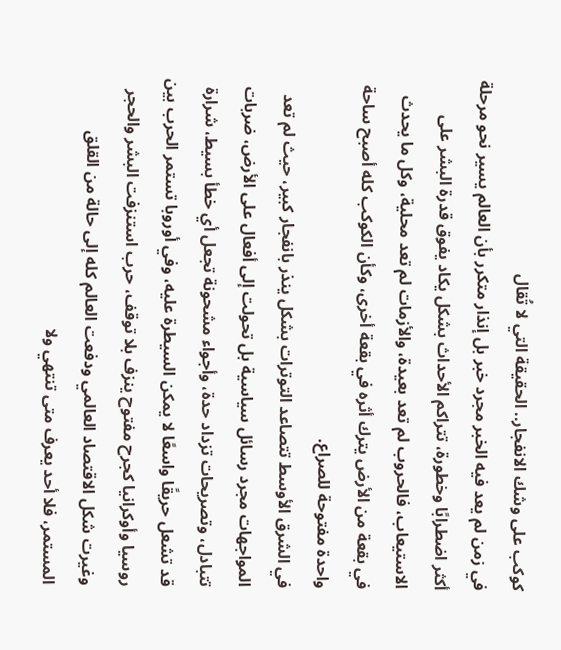كوكب على وشك الانفجار.. الحقيقة التي لا تُقال
في زمن لم يعد فيه الخبر مجرد خبر بل إنذار متكرر بأن العالم يسير نحو مرحلة أكثر اضطرابًا وخطورة، تتراكم الأحداث بشكل يكاد يفوق قدرة البشر على الاستيعاب، فالحروب لم تعد بعيدة، والأزمات لم تعد محلية، وكل ما يحدث في بقعة من الأرض يترك أثره في بقعة أخرى، وكأن الكوكب كله أصبح ساحة واحدة مفتوحة للصراع.
في الشرق الأوسط تتصاعد التوترات بشكل ينذر بانفجار كبير، حيث لم تعد المواجهات مجرد رسائل سياسية بل تحولت إلى أفعال على الأرض، ضربات تتبادل، وتصريحات تزداد حدة، وأجواء مشحونة تجعل أي خطأ بسيط، شرارة قد تشعل حريقًا واسعًا لا يمكن السيطرة عليه، وفي أوروبا تستمر الحرب بين روسيا وأوكرانيا كجرح مفتوح ينزف بلا توقف، حرب استنزفت البشر والحجر وغيرت شكل الاقتصاد العالمي ودفعت العالم كله إلى حالة من القلق المستمر، فلا أحد يعرف متى تنتهي ولا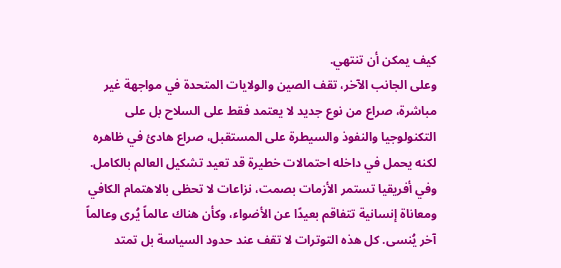كيف يمكن أن تنتهي.
وعلى الجانب الآخر، تقف الصين والولايات المتحدة في مواجهة غير مباشرة، صراع من نوع جديد لا يعتمد فقط على السلاح بل على التكنولوجيا والنفوذ والسيطرة على المستقبل، صراع هادئ في ظاهره لكنه يحمل في داخله احتمالات خطيرة قد تعيد تشكيل العالم بالكامل.
وفي أفريقيا تستمر الأزمات بصمت، نزاعات لا تحظى بالاهتمام الكافي ومعاناة إنسانية تتفاقم بعيدًا عن الأضواء، وكأن هناك عالماً يُرى وعالماً آخر يُنسى. كل هذه التوترات لا تقف عند حدود السياسة بل تمتد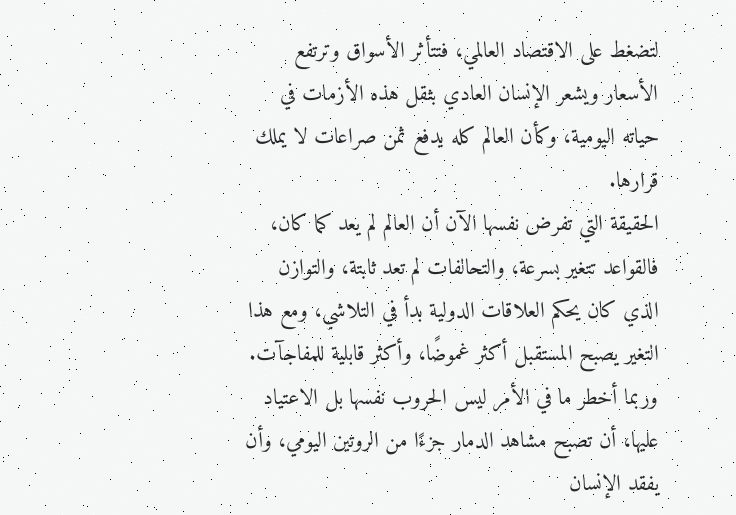لتضغط على الاقتصاد العالمي، فتتأثر الأسواق وترتفع الأسعار ويشعر الإنسان العادي بثقل هذه الأزمات في حياته اليومية، وكأن العالم كله يدفع ثمن صراعات لا يملك قرارها.
الحقيقة التي تفرض نفسها الآن أن العالم لم يعد كما كان، فالقواعد تتغير بسرعة، والتحالفات لم تعد ثابتة، والتوازن الذي كان يحكم العلاقات الدولية بدأ في التلاشي، ومع هذا التغير يصبح المستقبل أكثر غموضًا، وأكثر قابلية للمفاجآت.
وربما أخطر ما في الأمر ليس الحروب نفسها بل الاعتياد عليها، أن تصبح مشاهد الدمار جزءًا من الروتين اليومي، وأن يفقد الإنسان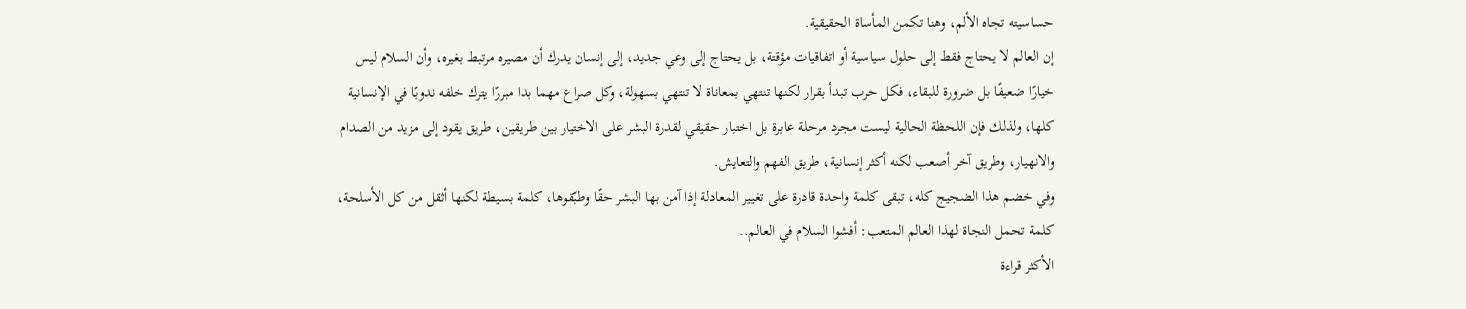حساسيته تجاه الألم، وهنا تكمن المأساة الحقيقية.
إن العالم لا يحتاج فقط إلى حلول سياسية أو اتفاقيات مؤقتة، بل يحتاج إلى وعي جديد، إلى إنسان يدرك أن مصيره مرتبط بغيره، وأن السلام ليس خيارًا ضعيفًا بل ضرورة للبقاء، فكل حرب تبدأ بقرار لكنها تنتهي بمعاناة لا تنتهي بسهولة، وكل صراع مهما بدا مبررًا يترك خلفه ندوبًا في الإنسانية كلها، ولذلك فإن اللحظة الحالية ليست مجرد مرحلة عابرة بل اختبار حقيقي لقدرة البشر على الاختيار بين طريقين، طريق يقود إلى مزيد من الصدام والانهيار، وطريق آخر أصعب لكنه أكثر إنسانية، طريق الفهم والتعايش.
وفي خضم هذا الضجيج كله، تبقى كلمة واحدة قادرة على تغيير المعادلة إذا آمن بها البشر حقًا وطبّقوها، كلمة بسيطة لكنها أثقل من كل الأسلحة، كلمة تحمل النجاة لهذا العالم المتعب: أفشوا السلام في العالم..
الأكثر قراءة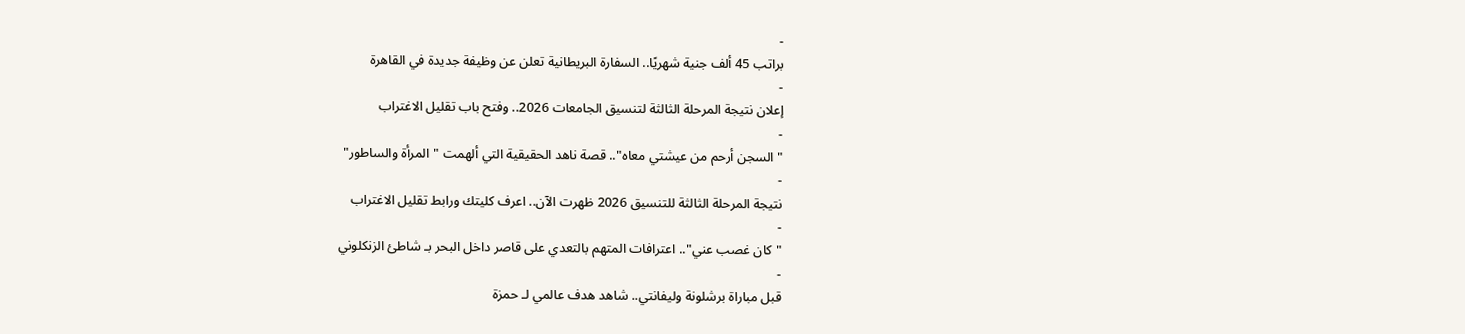-
براتب 45 ألف جنية شهريًا.. السفارة البريطانية تعلن عن وظيفة جديدة في القاهرة
-
إعلان نتيجة المرحلة الثالثة لتنسيق الجامعات 2026.. وفتح باب تقليل الاغتراب
-
"السجن أرحم من عيشتي معاه".. قصة ناهد الحقيقية التي ألهمت "المرأة والساطور"
-
نتيجة المرحلة الثالثة للتنسيق 2026 ظهرت الآن.. اعرف كليتك ورابط تقليل الاغتراب
-
"كان غصب عني".. اعترافات المتهم بالتعدي على قاصر داخل البحر بـ شاطئ الزنكلوني
-
قبل مباراة برشلونة وليفانتي.. شاهد هدف عالمي لـ حمزة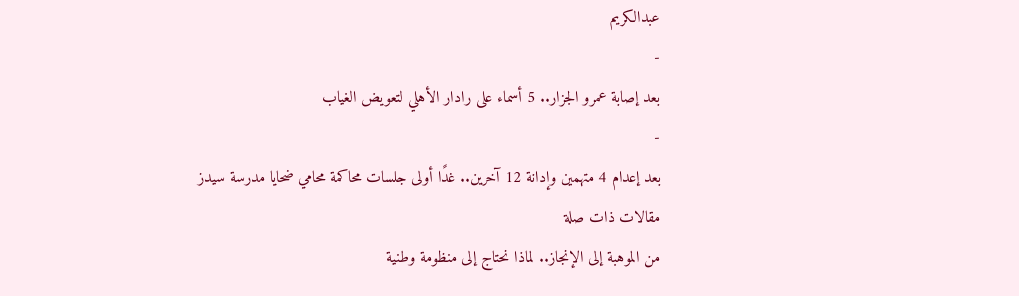عبدالكريم
-
بعد إصابة عمرو الجزار.. 5 أسماء على رادار الأهلي لتعويض الغياب
-
بعد إعدام 4 متهمين وإدانة 12 آخرين.. غدًا أولى جلسات محاكمة محامي ضحايا مدرسة سيدز
مقالات ذات صلة
من الموهبة إلى الإنجاز.. لماذا نحتاج إلى منظومة وطنية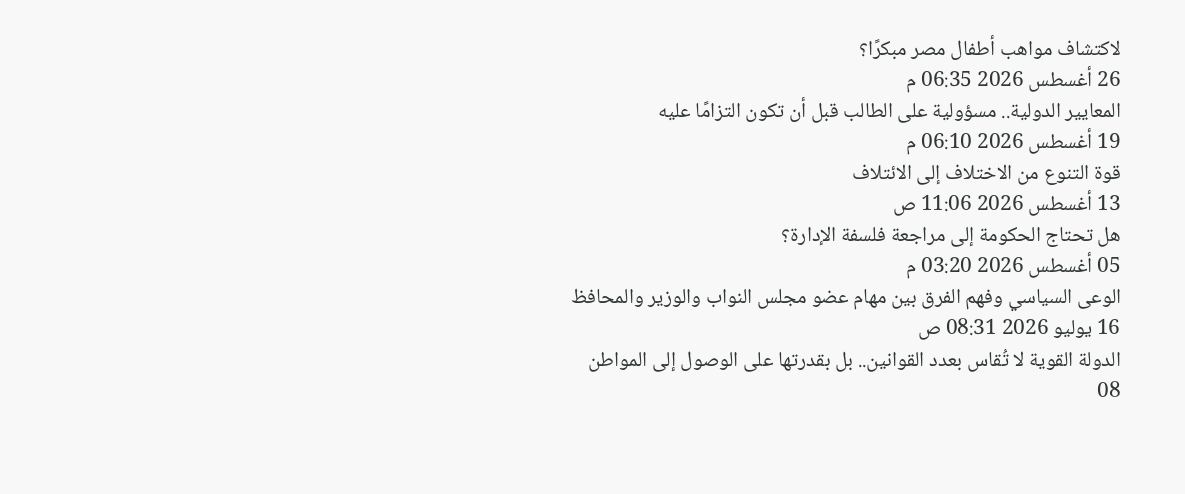لاكتشاف مواهب أطفال مصر مبكرًا؟
26 أغسطس 2026 06:35 م
المعايير الدولية.. مسؤولية على الطالب قبل أن تكون التزامًا عليه
19 أغسطس 2026 06:10 م
قوة التنوع من الاختلاف إلى الائتلاف
13 أغسطس 2026 11:06 ص
هل تحتاج الحكومة إلى مراجعة فلسفة الإدارة؟
05 أغسطس 2026 03:20 م
الوعى السياسي وفهم الفرق بين مهام عضو مجلس النواب والوزير والمحافظ
16 يوليو 2026 08:31 ص
الدولة القوية لا تُقاس بعدد القوانين.. بل بقدرتها على الوصول إلى المواطن
08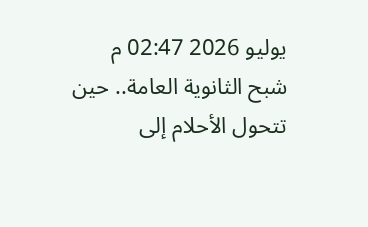يوليو 2026 02:47 م
شبح الثانوية العامة.. حين تتحول الأحلام إلى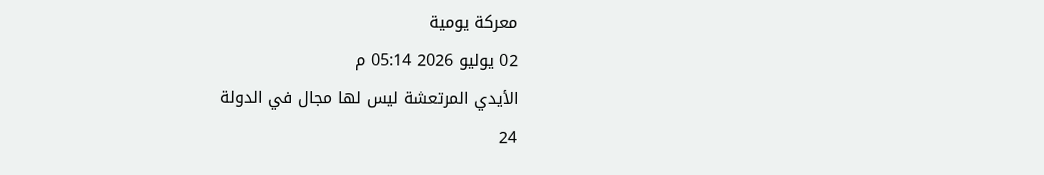معركة يومية
02 يوليو 2026 05:14 م
الأيدي المرتعشة ليس لها مجال في الدولة
24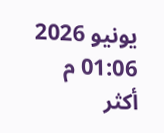يونيو 2026 01:06 م
أكثر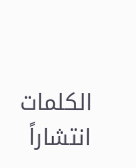الكلمات انتشاراً